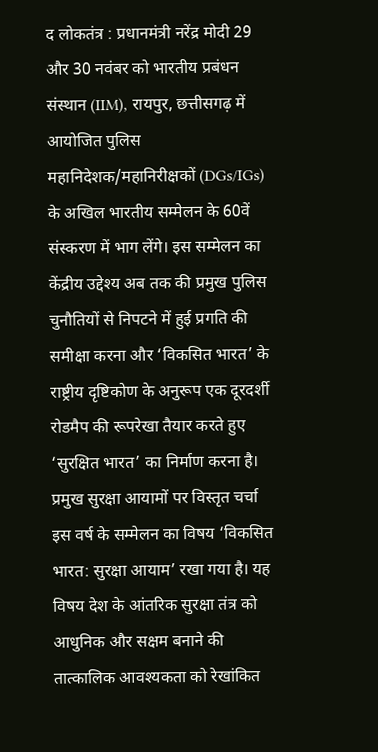द लोकतंत्र : प्रधानमंत्री नरेंद्र मोदी 29 और 30 नवंबर को भारतीय प्रबंधन संस्थान (IIM), रायपुर, छत्तीसगढ़ में आयोजित पुलिस महानिदेशक/महानिरीक्षकों (DGs/IGs) के अखिल भारतीय सम्मेलन के 60वें संस्करण में भाग लेंगे। इस सम्मेलन का केंद्रीय उद्देश्य अब तक की प्रमुख पुलिस चुनौतियों से निपटने में हुई प्रगति की समीक्षा करना और ‘विकसित भारत’ के राष्ट्रीय दृष्टिकोण के अनुरूप एक दूरदर्शी रोडमैप की रूपरेखा तैयार करते हुए ‘सुरक्षित भारत’ का निर्माण करना है।
प्रमुख सुरक्षा आयामों पर विस्तृत चर्चा
इस वर्ष के सम्मेलन का विषय ‘विकसित भारत: सुरक्षा आयाम’ रखा गया है। यह विषय देश के आंतरिक सुरक्षा तंत्र को आधुनिक और सक्षम बनाने की तात्कालिक आवश्यकता को रेखांकित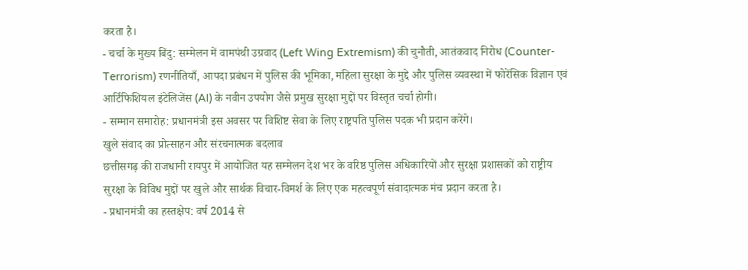करता है।
- चर्चा के मुख्य बिंदु: सम्मेलन में वामपंथी उग्रवाद (Left Wing Extremism) की चुनौती, आतंकवाद निरोध (Counter-Terrorism) रणनीतियाँ, आपदा प्रबंधन में पुलिस की भूमिका, महिला सुरक्षा के मुद्दे और पुलिस व्यवस्था में फोरेंसिक विज्ञान एवं आर्टिफिशियल इंटेलिजेंस (AI) के नवीन उपयोग जैसे प्रमुख सुरक्षा मुद्दों पर विस्तृत चर्चा होगी।
- सम्मान समारोह: प्रधानमंत्री इस अवसर पर विशिष्ट सेवा के लिए राष्ट्रपति पुलिस पदक भी प्रदान करेंगे।
खुले संवाद का प्रोत्साहन और संरचनात्मक बदलाव
छत्तीसगढ़ की राजधानी रायपुर में आयोजित यह सम्मेलन देश भर के वरिष्ठ पुलिस अधिकारियों और सुरक्षा प्रशासकों को राष्ट्रीय सुरक्षा के विविध मुद्दों पर खुले और सार्थक विचार-विमर्श के लिए एक महत्वपूर्ण संवादात्मक मंच प्रदान करता है।
- प्रधानमंत्री का हस्तक्षेप: वर्ष 2014 से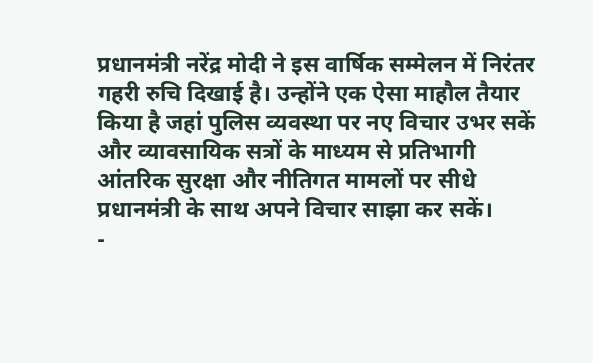प्रधानमंत्री नरेंद्र मोदी ने इस वार्षिक सम्मेलन में निरंतर गहरी रुचि दिखाई है। उन्होंने एक ऐसा माहौल तैयार किया है जहां पुलिस व्यवस्था पर नए विचार उभर सकें और व्यावसायिक सत्रों के माध्यम से प्रतिभागी आंतरिक सुरक्षा और नीतिगत मामलों पर सीधे प्रधानमंत्री के साथ अपने विचार साझा कर सकें।
-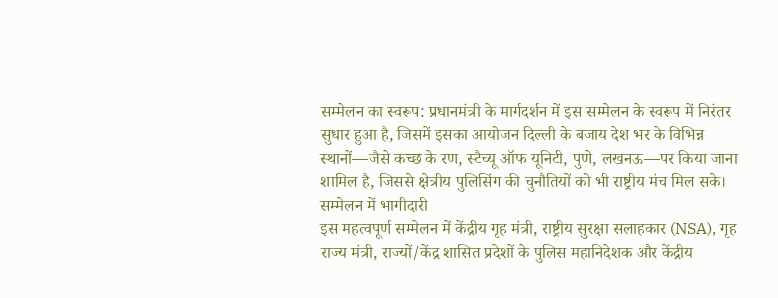सम्मेलन का स्वरूप: प्रधानमंत्री के मार्गदर्शन में इस सम्मेलन के स्वरूप में निरंतर सुधार हुआ है, जिसमें इसका आयोजन दिल्ली के बजाय देश भर के विभिन्न स्थानों—जैसे कच्छ के रण, स्टैच्यू ऑफ यूनिटी, पुणे, लखनऊ—पर किया जाना शामिल है, जिससे क्षेत्रीय पुलिसिंग की चुनौतियों को भी राष्ट्रीय मंच मिल सके।
सम्मेलन में भागीदारी
इस महत्वपूर्ण सम्मेलन में केंद्रीय गृह मंत्री, राष्ट्रीय सुरक्षा सलाहकार (NSA), गृह राज्य मंत्री, राज्यों/केंद्र शासित प्रदेशों के पुलिस महानिदेशक और केंद्रीय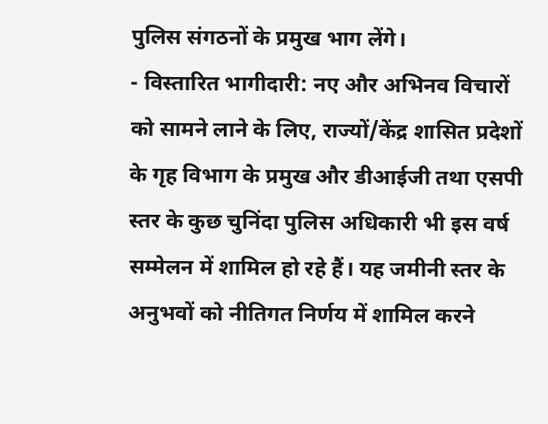पुलिस संगठनों के प्रमुख भाग लेंगे।
- विस्तारित भागीदारी: नए और अभिनव विचारों को सामने लाने के लिए, राज्यों/केंद्र शासित प्रदेशों के गृह विभाग के प्रमुख और डीआईजी तथा एसपी स्तर के कुछ चुनिंदा पुलिस अधिकारी भी इस वर्ष सम्मेलन में शामिल हो रहे हैं। यह जमीनी स्तर के अनुभवों को नीतिगत निर्णय में शामिल करने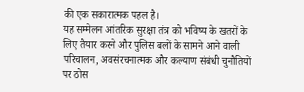की एक सकारात्मक पहल है।
यह सम्मेलन आंतरिक सुरक्षा तंत्र को भविष्य के खतरों के लिए तैयार करने और पुलिस बलों के सामने आने वाली परिचालन, अवसंरचनात्मक और कल्याण संबंधी चुनौतियों पर ठोस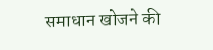समाधान खोजने की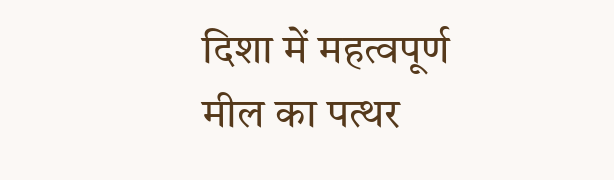दिशा में महत्वपूर्ण मील का पत्थर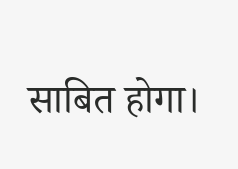साबित होगा।